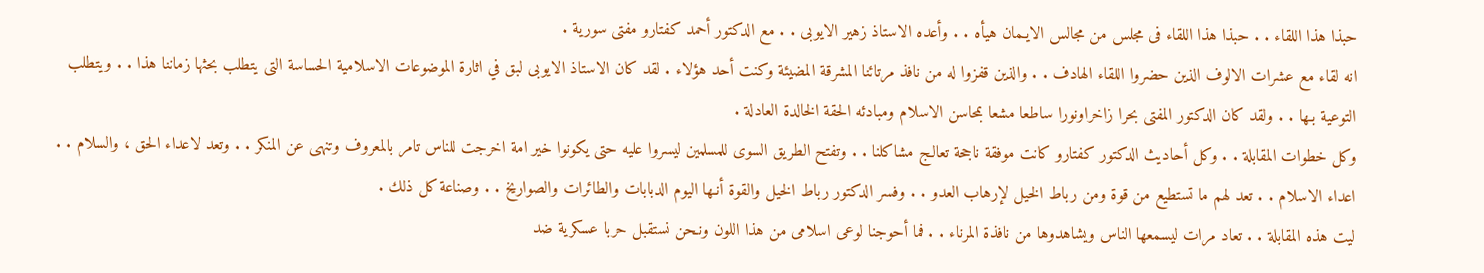حبذا هذا اللقاء . . حبذا هذا اللقاء فى مجلس من مجالس الايـمان هيأه . . وأعده الاستاذ زهير الايوبى . . مع الدكتور أحمد كفتارو مفتى سورية .
انه لقاء مع عشرات الالوف الذين حضروا اللقاء الهادف . . والذين قفزوا له من نافذ مرتائنا المشرقة المضيئة وكنت أحد هؤلاء . لقد كان الاستاذ الايوبى لبق في اثارة الموضوعات الاسلامية الحساسة التى يتطلب بحثها زماننا هذا . . ويتطلب التوعية بـها . . ولقد كان الدكتور المفتى بحرا زاخراونورا ساطعا مشعا بمحاسن الاسلام ومبادئه الحقة الخالدة العادلة .
وكل خطوات المقابلة . . وكل أحاديث الدكتور كفتارو كانت موفقة ناجحة تعالـج مشاكلنا . . وتفتح الطريق السوى للمسلمين ليسروا عليه حتى يكونوا خير امة اخرجت للناس تامر بالمعروف وتنهى عن المنكر . . وتعد لاعداء الحق ، والسلام . . اعداء الاسلام . . تعد لهم ما تستطيع من قوة ومن رباط الخيل لإرهاب العدو . . وفسر الدكتور رباط الخيل والقوة أنـها اليوم الدبابات والطائرات والصواريخ . . وصناعة كل ذلك .
ليت هذه المقابلة . . تعاد مرات ليسمعها الناس ويشاهدوها من نافذة المرناء . . فما أحوجنا لوعى اسلامى من هذا اللون ونـحن نستقبل حربا عسكرية ضد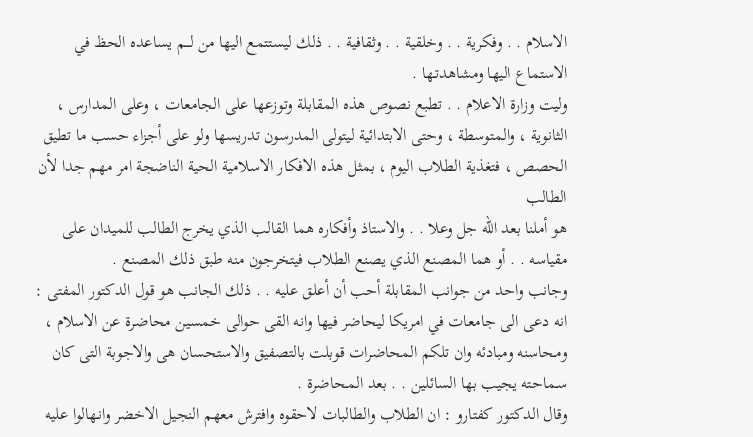الاسلام . . وفكرية . . وخلقية . . وثقافية . . ذلك ليستتمع اليها من لـــم يساعده الحظ في الاستماع اليها ومشاهدتـها .
وليت وزارة الاعلام . . تطبع نصوص هذه المقابلة وتوزعها على الجامعات ، وعلى المدارس ، الثانوية ، والمتوسطة ، وحتى الابتدائية ليتولى المدرسون تدريسها ولو على أجزاء حسب ما تطيق الحصص ، فتغذية الطلاب اليوم ، بمثل هذه الافكار الاسلامية الحية الناضجة امر مهم جدا لأن الطالب
هو أملنا بعد الله جل وعلا . . والاستاذ وأفكاره هما القالب الذي يخرج الطالب للميدان على مقياسه . . أو هما المصنع الذي يصنع الطلاب فيتخرجون منه طبق ذلك المصنع .
وجانب واحد من جوانب المقابلة أحب أن أعلق عليه . . ذلك الجانب هو قول الدكتور المفتى : انه دعى الى جامعات في امريكا ليحاضر فيها وانه القى حوالى خمسين محاضرة عن الاسلام ، ومـحاسنه ومبادئه وان تلكم المحاضرات قوبلت بالتصفيق والاستحسان هى والاجوبة التى كان سـماحته يجيب بها السائلين . . بعد المـحاضرة .
وقال الدكتور كفتارو : ان الطلاب والطالبات لاحقوه وافترش معهم النجيل الاخضر وانـهالوا عليه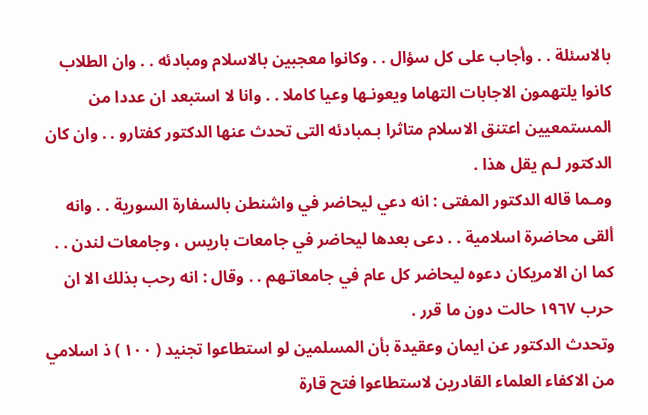بالاسئلة . . وأجاب على كل سؤال . . وكانوا معجبين بالاسلام ومبادئه . . وان الطلاب كانوا يلتهمون الاجابات التهاما ويعونـها وعيا كاملا . . وانا لا استبعد ان عددا من المستمعيين اعتنق الاسلام متاثرا بـمبادئه التى تحدث عنها الدكتور كفتارو . . وان كان الدكتور لـم يقل هذا .
ومـما قاله الدكتور المفتى : انه دعي ليحاضر في واشنطن بالسفارة السورية . . وانه ألقى محاضرة اسلامية . . دعى بعدها ليحاضر في جامعات باريس ، وجامعات لندن . . كما ان الامريكان دعوه ليحاضر كل عام في جامعاتـهم . . وقال : انه رحب بذلك الا ان حرب ١٩٦٧ حالت دون ما قرر .
وتحدث الدكتور عن ايمان وعقيدة بأن المسلمين لو استطاعوا تجنيد ( ١٠٠ ) ذ اسلامي من الاكفاء العلماء القادرين لاستطاعوا فتح قارة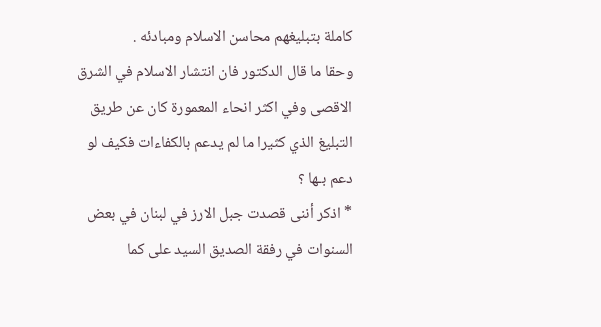كاملة بتبليغهم محاسن الاسلام ومبادئه .
وحقا ما قال الدكتور فان انتشار الاسلام في الشرق الاقصى وفي اكثر انحاء المعمورة كان عن طريق التبليغ الذي كثيرا ما لم يدعم بالكفاءات فكيف لو دعم بـها ؟
* اذكر أننى قصدت جبل الارز في لبنان في بعض السنوات في رفقة الصديق السيد على كما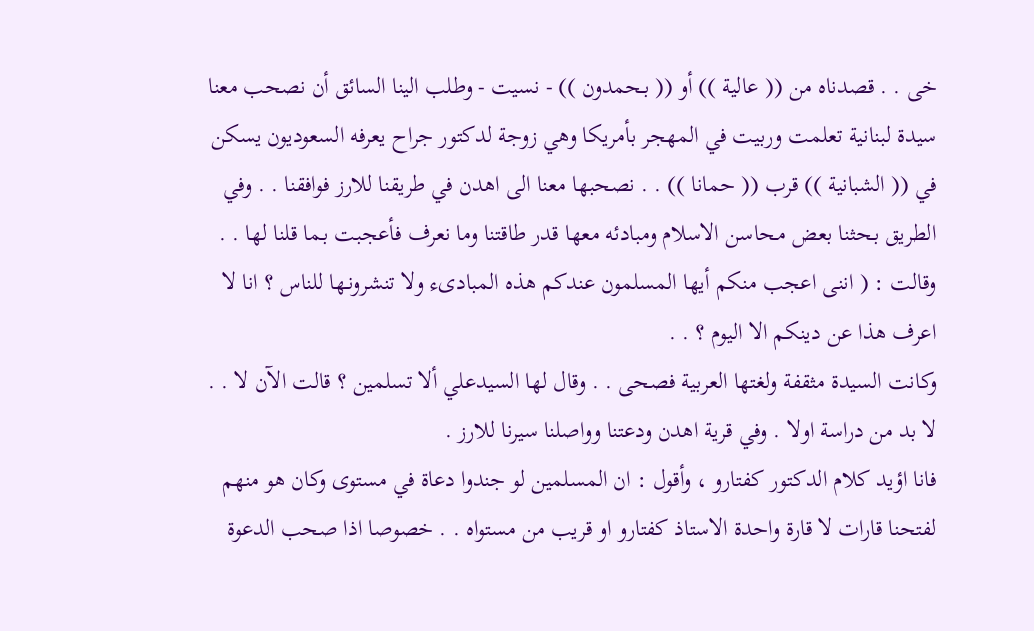خى . . قصدناه من (( عالية )) أو (( بـحمدون )) - نسيت - وطلب الينا السائق أن نصحب معنا سيدة لبنانية تعلمت وربيت في المهجر بأمريكا وهي زوجة لدكتور جراح يعرفه السعوديون يسكن في (( الشبانية )) قرب (( حمانا )) . . نصحبها معنا الى اهدن في طريقنا للارز فوافقنا . . وفي الطريق بـحثنا بعض مـحاسن الاسلام ومبادئه معها قدر طاقتنا وما نعرف فأعجبت بـما قلنا لها . . وقالت : ( اننى اعجب منكم أيها المسلمون عندكم هذه المبادىء ولا تنشرونـها للناس ؟ انا لا اعرف هذا عن دينكم الا اليوم ؟ . .
وكانت السيدة مثقفة ولغتها العربية فصحى . . وقال لها السيدعلي ألا تسلمين ؟ قالت الآن لا . . لا بد من دراسة اولا . وفي قرية اهدن ودعتنا وواصلنا سيرنا للارز .
فانا اؤيد كلام الدكتور كفتارو ، وأقول : ان المسلمين لو جندوا دعاة في مستوى وكان هو منهم لفتحنا قارات لا قارة واحدة الاستاذ كفتارو او قريب من مستواه . . خصوصا اذا صحب الدعوة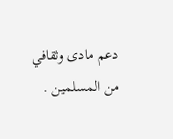دعم مادى وثقافي من المسلمين .